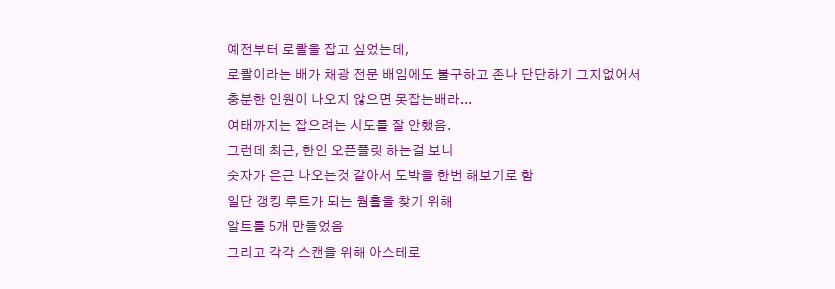예전부터 로콸을 잡고 싶었는데,
로콸이라는 배가 채광 전문 배임에도 불구하고 존나 단단하기 그지없어서
충분한 인원이 나오지 않으면 못잡는배라...
여태까지는 잡으려는 시도를 잘 안했음.
그런데 최근, 한인 오픈플릿 하는걸 보니
숫자가 은근 나오는것 같아서 도박을 한번 해보기로 함
일단 갱킹 루트가 되는 웜홀을 찾기 위해
알트를 5개 만들었음
그리고 각각 스캔을 위해 아스테로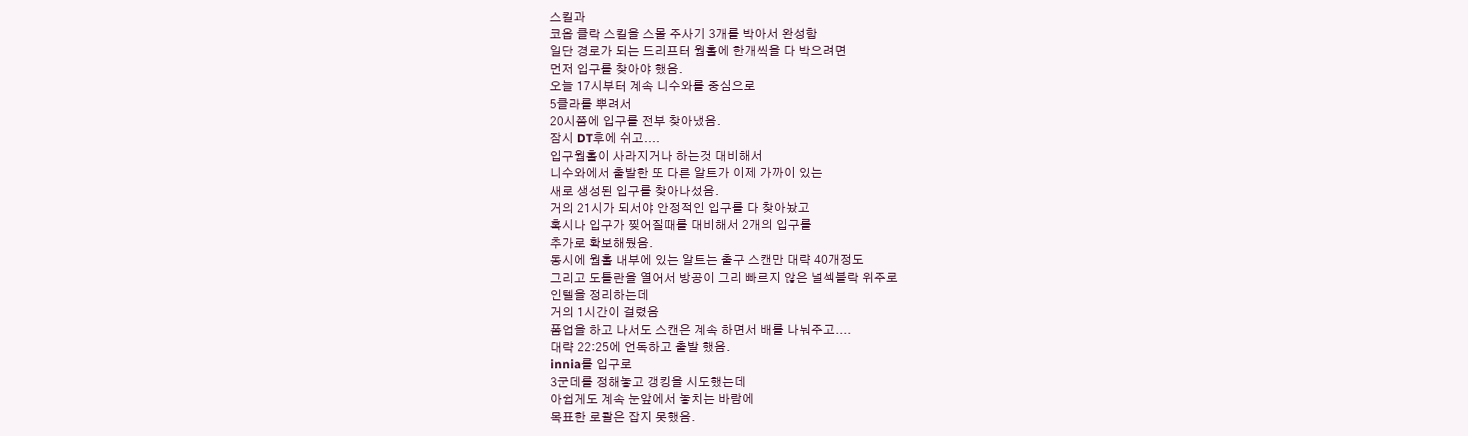스킬과
코옵 클락 스킬을 스몰 주사기 3개를 박아서 완성함
일단 경로가 되는 드리프터 웜홀에 한개씩을 다 박으려면
먼저 입구를 찾아야 했음.
오늘 17시부터 계속 니수와를 중심으로
5클라를 뿌려서
20시쯤에 입구를 전부 찾아냈음.
잠시 DT후에 쉬고....
입구웜홀이 사라지거나 하는것 대비해서
니수와에서 출발한 또 다른 알트가 이제 가까이 있는
새로 생성된 입구를 찾아나섰음.
거의 21시가 되서야 안정적인 입구를 다 찾아놨고
혹시나 입구가 찢어질때를 대비해서 2개의 입구를
추가로 확보해뒀음.
동시에 웜홀 내부에 있는 알트는 출구 스캔만 대략 40개정도
그리고 도틀란을 열어서 방공이 그리 빠르지 않은 널섹블락 위주로
인텔을 정리하는데
거의 1시간이 걸렸음
폼업을 하고 나서도 스캔은 계속 하면서 배를 나눠주고....
대략 22:25에 언독하고 출발 했음.
innia를 입구로
3군데를 정해놓고 갱킹을 시도했는데
아쉽게도 계속 눈앞에서 놓치는 바람에
목표한 로콸은 잡지 못했음.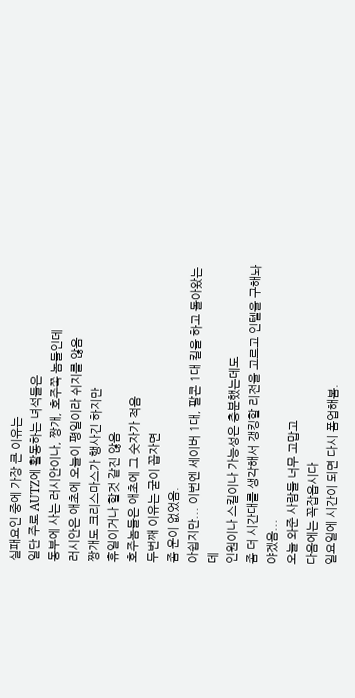실패요인 중에 가장 큰 이유는
일단 주로 AUTZ에 활동하는 녀석들은
동부에 사는 러시안이나, 짱개, 호주쪽 놈들인데
러시안은 애초에 오늘이 평일이라 쉬지를 않음
짱개도 크리스마스가 행사긴 하지만
휴일이거나 할것 같진 않음
호주놈들은 애초에 그 숫자가 적음
두번째 이유는 굳이 꼽자면
좀 운이 없었음.
아쉽지만... 이번엔 세이버 1대, 팔콘 1대 킬을 하고 돌아왔는데
인원이나 스킬이나 가능성은 충분했는데도
좀 더 시간대를 생각해서 갱킹할 리전을 고르고 인텔을 구해놔야겠음...
오늘 와준 사람들 너무 고맙고
다음에는 꼭잡읍시다
일요일에 시간이 되면 다시 폼업해봄.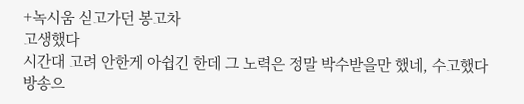+녹시움 싣고가던 봉고차
고생했다
시간대 고려 안한게 아쉽긴 한데 그 노력은 정말 박수받을만 했네, 수고했다
방송으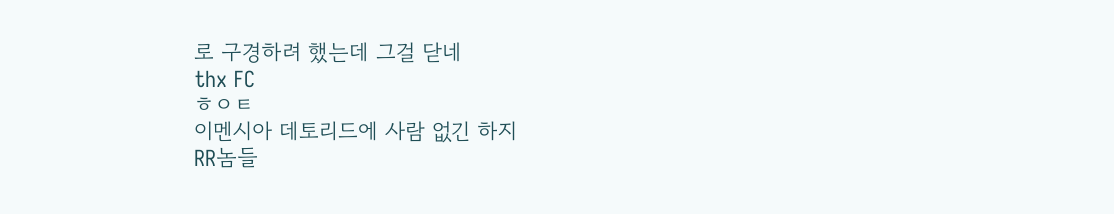로 구경하려 했는데 그걸 닫네
thx FC
ㅎㅇㅌ
이멘시아 데토리드에 사람 없긴 하지
RR놈들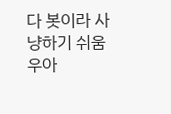다 봇이라 사냥하기 쉬움
우아